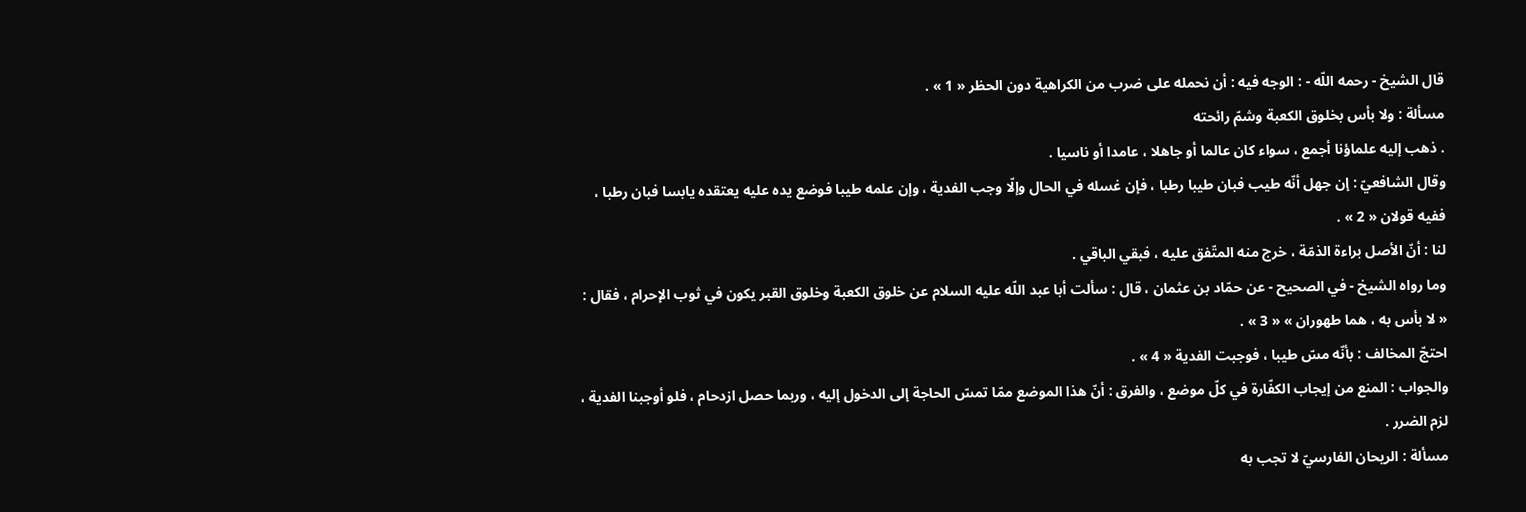قال الشيخ - رحمه اللّه - : الوجه فيه : أن نحمله على ضرب من الكراهية دون الحظر « 1 » .
مسألة : ولا بأس بخلوق الكعبة وشمّ رائحته
. ذهب إليه علماؤنا أجمع ، سواء كان عالما أو جاهلا ، عامدا أو ناسيا .
وقال الشافعيّ : إن جهل أنّه طيب فبان طيبا رطبا ، فإن غسله في الحال وإلّا وجب الفدية ، وإن علمه طيبا فوضع يده عليه يعتقده يابسا فبان رطبا ، ففيه قولان « 2 » .
لنا : أنّ الأصل براءة الذمّة ، خرج منه المتّفق عليه ، فبقي الباقي .
وما رواه الشيخ - في الصحيح - عن حمّاد بن عثمان ، قال : سألت أبا عبد اللّه عليه السلام عن خلوق الكعبة وخلوق القبر يكون في ثوب الإحرام ، فقال : « لا بأس به ، هما طهوران » « 3 » .
احتجّ المخالف : بأنّه مسّ طيبا ، فوجبت الفدية « 4 » .
والجواب : المنع من إيجاب الكفّارة في كلّ موضع ، والفرق : أنّ هذا الموضع ممّا تمسّ الحاجة إلى الدخول إليه ، وربما حصل ازدحام ، فلو أوجبنا الفدية ، لزم الضرر .
مسألة : الريحان الفارسيّ لا تجب به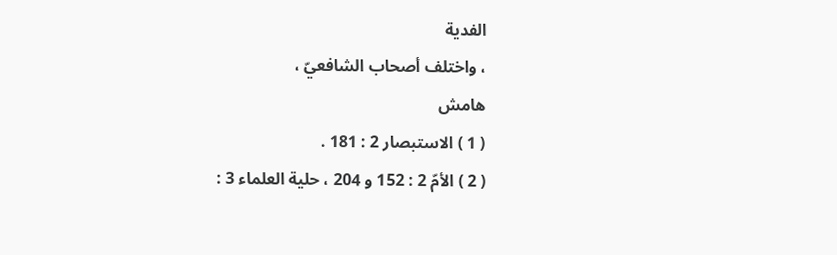الفدية
، واختلف أصحاب الشافعيّ ،
هامش
( 1 ) الاستبصار 2 : 181 .
( 2 ) الأمّ 2 : 152 و 204 ، حلية العلماء 3 :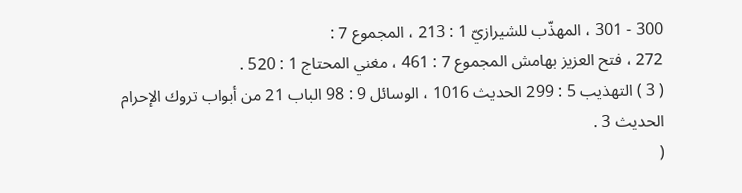300 - 301 ، المهذّب للشيرازيّ 1 : 213 ، المجموع 7 :
272 ، فتح العزيز بهامش المجموع 7 : 461 ، مغني المحتاج 1 : 520 .
( 3 ) التهذيب 5 : 299 الحديث 1016 ، الوسائل 9 : 98 الباب 21 من أبواب تروك الإحرام الحديث 3 .
(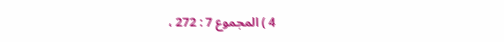4 ) المجموع 7 : 272 ،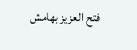فتح العزيز بهامش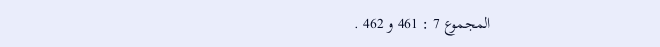المجموع 7 : 461 و 462 .